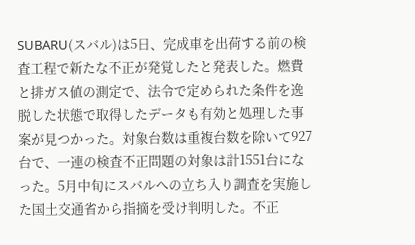SUBARU(スバル)は5日、完成車を出荷する前の検査工程で新たな不正が発覚したと発表した。燃費と排ガス値の測定で、法令で定められた条件を逸脱した状態で取得したデータも有効と処理した事案が見つかった。対象台数は重複台数を除いて927台で、一連の検査不正問題の対象は計1551台になった。5月中旬にスバルへの立ち入り調査を実施した国土交通省から指摘を受け判明した。不正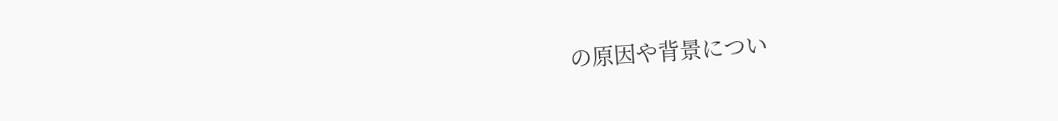の原因や背景につい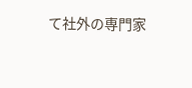て社外の専門家